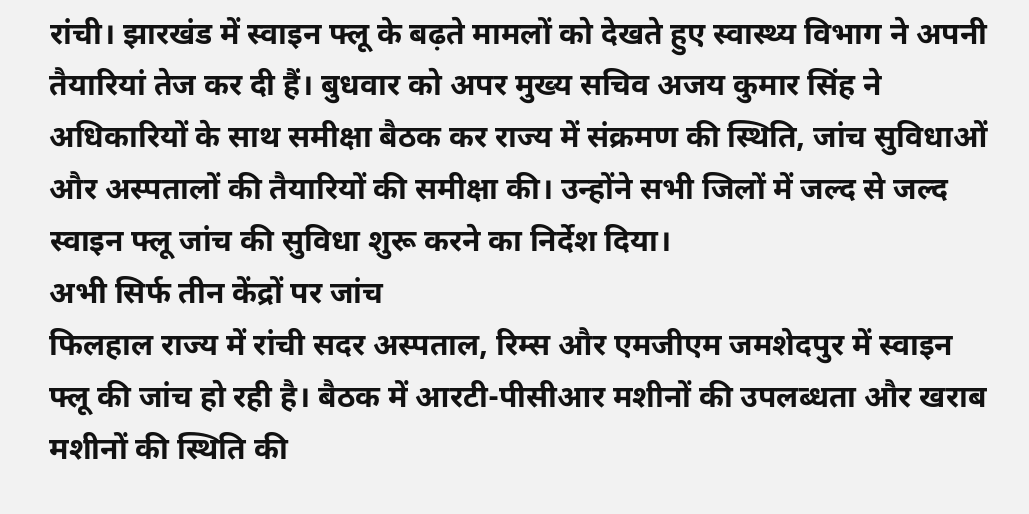रांची। झारखंड में स्वाइन फ्लू के बढ़ते मामलों को देखते हुए स्वास्थ्य विभाग ने अपनी तैयारियां तेज कर दी हैं। बुधवार को अपर मुख्य सचिव अजय कुमार सिंह ने अधिकारियों के साथ समीक्षा बैठक कर राज्य में संक्रमण की स्थिति, जांच सुविधाओं और अस्पतालों की तैयारियों की समीक्षा की। उन्होंने सभी जिलों में जल्द से जल्द स्वाइन फ्लू जांच की सुविधा शुरू करने का निर्देश दिया।
अभी सिर्फ तीन केंद्रों पर जांच
फिलहाल राज्य में रांची सदर अस्पताल, रिम्स और एमजीएम जमशेदपुर में स्वाइन फ्लू की जांच हो रही है। बैठक में आरटी-पीसीआर मशीनों की उपलब्धता और खराब मशीनों की स्थिति की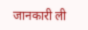जानकारी ली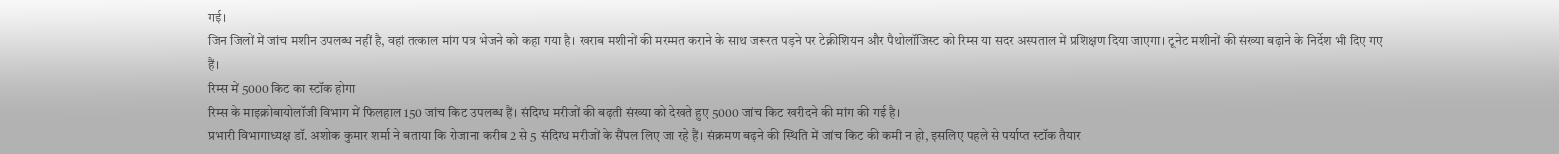गई।
जिन जिलों में जांच मशीन उपलब्ध नहीं है, वहां तत्काल मांग पत्र भेजने को कहा गया है। खराब मशीनों की मरम्मत कराने के साथ जरूरत पड़ने पर टेक्नीशियन और पैथोलॉजिस्ट को रिम्स या सदर अस्पताल में प्रशिक्षण दिया जाएगा। टूनेट मशीनों की संख्या बढ़ाने के निर्देश भी दिए गए हैं।
रिम्स में 5000 किट का स्टॉक होगा
रिम्स के माइक्रोबायोलॉजी विभाग में फिलहाल 150 जांच किट उपलब्ध हैं। संदिग्ध मरीजों की बढ़ती संख्या को देखते हुए 5000 जांच किट खरीदने की मांग की गई है।
प्रभारी विभागाध्यक्ष डॉ. अशोक कुमार शर्मा ने बताया कि रोजाना करीब 2 से 5 संदिग्ध मरीजों के सैंपल लिए जा रहे हैं। संक्रमण बढ़ने की स्थिति में जांच किट की कमी न हो, इसलिए पहले से पर्याप्त स्टॉक तैयार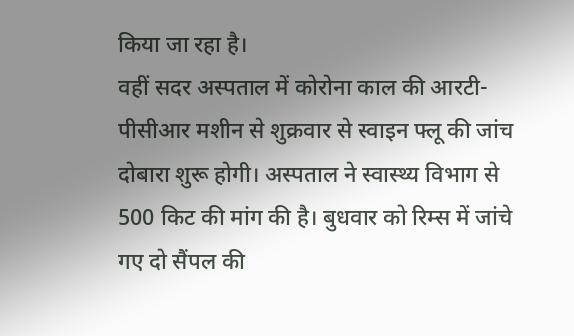किया जा रहा है।
वहीं सदर अस्पताल में कोरोना काल की आरटी-पीसीआर मशीन से शुक्रवार से स्वाइन फ्लू की जांच दोबारा शुरू होगी। अस्पताल ने स्वास्थ्य विभाग से 500 किट की मांग की है। बुधवार को रिम्स में जांचे गए दो सैंपल की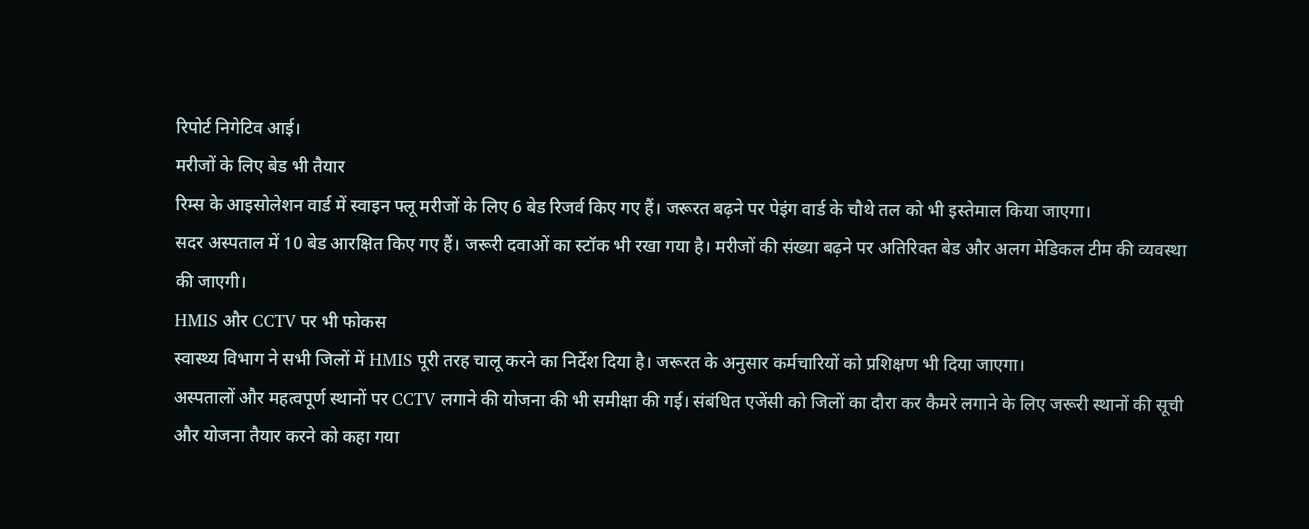रिपोर्ट निगेटिव आई।
मरीजों के लिए बेड भी तैयार
रिम्स के आइसोलेशन वार्ड में स्वाइन फ्लू मरीजों के लिए 6 बेड रिजर्व किए गए हैं। जरूरत बढ़ने पर पेइंग वार्ड के चौथे तल को भी इस्तेमाल किया जाएगा।
सदर अस्पताल में 10 बेड आरक्षित किए गए हैं। जरूरी दवाओं का स्टॉक भी रखा गया है। मरीजों की संख्या बढ़ने पर अतिरिक्त बेड और अलग मेडिकल टीम की व्यवस्था की जाएगी।
HMIS और CCTV पर भी फोकस
स्वास्थ्य विभाग ने सभी जिलों में HMIS पूरी तरह चालू करने का निर्देश दिया है। जरूरत के अनुसार कर्मचारियों को प्रशिक्षण भी दिया जाएगा।
अस्पतालों और महत्वपूर्ण स्थानों पर CCTV लगाने की योजना की भी समीक्षा की गई। संबंधित एजेंसी को जिलों का दौरा कर कैमरे लगाने के लिए जरूरी स्थानों की सूची और योजना तैयार करने को कहा गया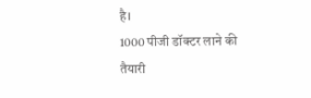है।
1000 पीजी डॉक्टर लाने की तैयारी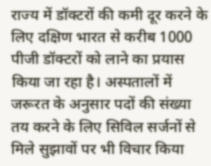राज्य में डॉक्टरों की कमी दूर करने के लिए दक्षिण भारत से करीब 1000 पीजी डॉक्टरों को लाने का प्रयास किया जा रहा है। अस्पतालों में जरूरत के अनुसार पदों की संख्या तय करने के लिए सिविल सर्जनों से मिले सुझावों पर भी विचार किया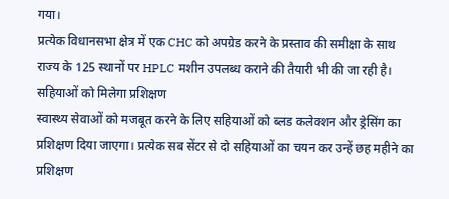गया।
प्रत्येक विधानसभा क्षेत्र में एक CHC को अपग्रेड करने के प्रस्ताव की समीक्षा के साथ राज्य के 125 स्थानों पर HPLC मशीन उपलब्ध कराने की तैयारी भी की जा रही है।
सहियाओं को मिलेगा प्रशिक्षण
स्वास्थ्य सेवाओं को मजबूत करने के लिए सहियाओं को ब्लड कलेक्शन और ड्रेसिंग का प्रशिक्षण दिया जाएगा। प्रत्येक सब सेंटर से दो सहियाओं का चयन कर उन्हें छह महीने का प्रशिक्षण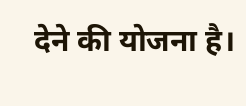देने की योजना है।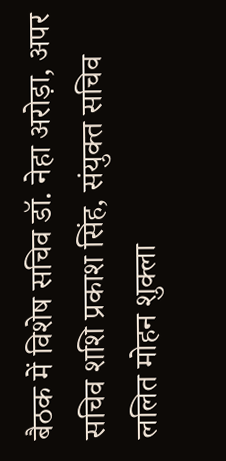बैठक में विशेष सचिव डॉ. नेहा अरोड़ा, अपर सचिव शशि प्रकाश सिंह, संयुक्त सचिव ललित मोहन शुक्ला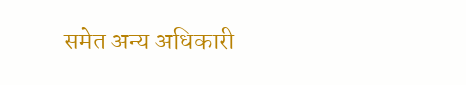समेत अन्य अधिकारी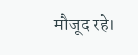मौजूद रहे।